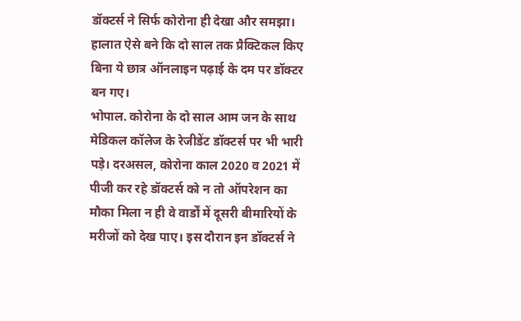डॉक्टर्स ने सिर्फ कोरोना ही देखा और समझा। हालात ऐसे बने कि दो साल तक प्रैक्टिकल किए बिना ये छात्र ऑनलाइन पढ़ाई के दम पर डॉक्टर बन गए।
भोपाल. कोरोना के दो साल आम जन के साथ मेडिकल कॉलेज के रेजीडेंट डॉक्टर्स पर भी भारी पड़े। दरअसल, कोरोना काल 2020 व 2021 में पीजी कर रहे डॉक्टर्स को न तो ऑपरेशन का मौका मिला न ही वे वार्डों में दूसरी बीमारियों के मरीजों को देख पाए। इस दौरान इन डॉक्टर्स ने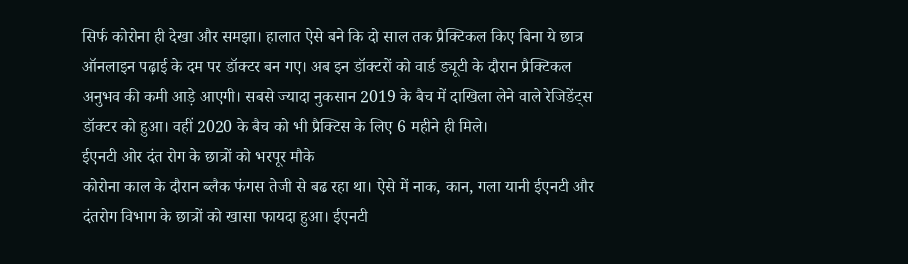सिर्फ कोरोना ही देखा और समझा। हालात ऐसे बने कि दो साल तक प्रैक्टिकल किए बिना ये छात्र ऑनलाइन पढ़ाई के दम पर डॉक्टर बन गए। अब इन डॉक्टरों को वार्ड ड्यूटी के दौरान प्रैक्टिकल अनुभव की कमी आड़े आएगी। सबसे ज्यादा नुकसान 2019 के बैच में दाखिला लेने वाले रेजिडेंट्स डॉक्टर को हुआ। वहीं 2020 के बैच को भी प्रैक्टिस के लिए 6 महीने ही मिले।
ईएनटी ओर दंत रोग के छात्रों को भरपूर मौके
कोरोना काल के दौरान ब्लैक फंगस तेजी से बढ रहा था। ऐसे में नाक, कान, गला यानी ईएनटी और दंतरोग विभाग के छात्रों को खासा फायदा हुआ। ईएनटी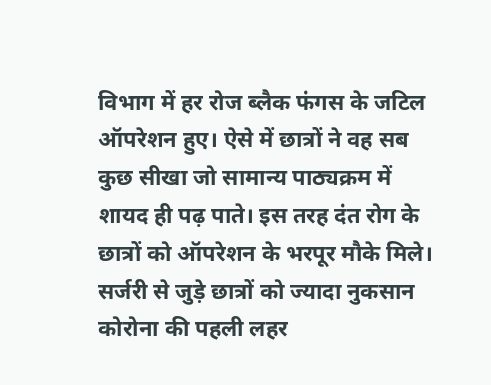विभाग में हर रोज ब्लैक फंगस के जटिल ऑपरेशन हुए। ऐसे में छात्रों ने वह सब कुछ सीखा जो सामान्य पाठ्यक्रम में शायद ही पढ़ पाते। इस तरह दंत रोग के छात्रों को ऑपरेशन के भरपूर मौके मिले।
सर्जरी से जुड़े छात्रों को ज्यादा नुकसान
कोरोना की पहली लहर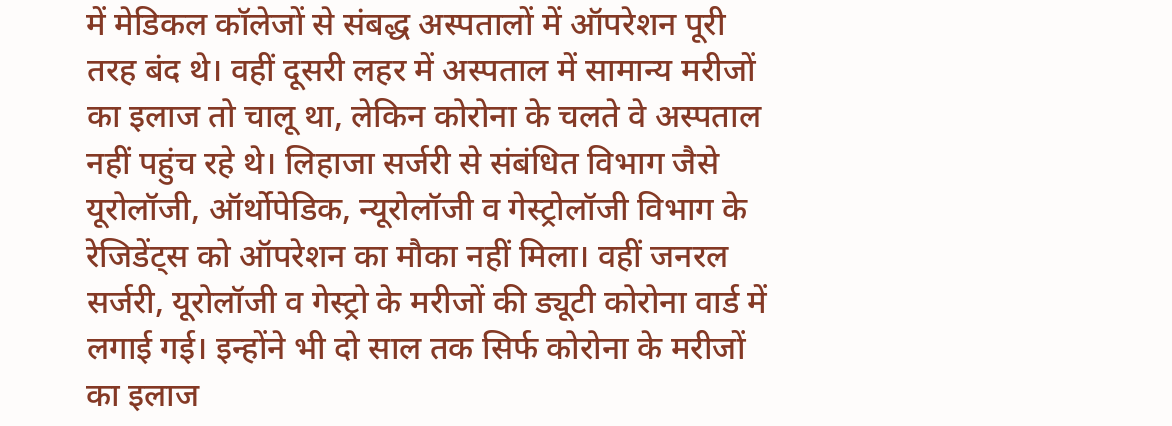में मेडिकल कॉलेजों से संबद्ध अस्पतालों में ऑपरेशन पूरी तरह बंद थे। वहीं दूसरी लहर में अस्पताल में सामान्य मरीजों का इलाज तो चालू था, लेकिन कोरोना के चलते वे अस्पताल नहीं पहुंच रहे थे। लिहाजा सर्जरी से संबंधित विभाग जैसे यूरोलॉजी, ऑर्थोपेडिक, न्यूरोलॉजी व गेस्ट्रोलॉजी विभाग के रेजिडेंट्स को ऑपरेशन का मौका नहीं मिला। वहीं जनरल सर्जरी, यूरोलॉजी व गेस्ट्रो के मरीजों की ड्यूटी कोरोना वार्ड में लगाई गई। इन्होंने भी दो साल तक सिर्फ कोरोना के मरीजों का इलाज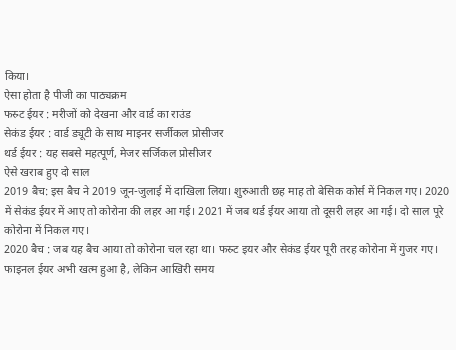किया।
ऐसा होता है पीजी का पाठ्यक्रम
फस्र्ट ईयर : मरीजों को देखना और वार्ड का राउंड
सेकंड ईयर : वार्ड ड्यूटी के साथ माइनर सर्जीकल प्रोसीजर
थर्ड ईयर : यह सबसे महत्पूर्ण, मेजर सर्जिकल प्रोसीजर
ऐसे खराब हुए दो साल
2019 बैच: इस बैच ने 2019 जून-जुलाई में दाखिला लिया। शुरुआती छह माह तो बेसिक कोर्स में निकल गए। 2020 में सेकंड ईयर में आए तो कोरोना की लहर आ गई। 2021 में जब थर्ड ईयर आया तो दूसरी लहर आ गई। दो साल पूरे कोरोना में निकल गए।
2020 बैच : जब यह बैच आया तो कोरोना चल रहा था। फस्र्ट इयर और सेकंड ईयर पूरी तरह कोरोना में गुजर गए। फाइनल ईयर अभी खत्म हुआ है, लेकिन आखिरी समय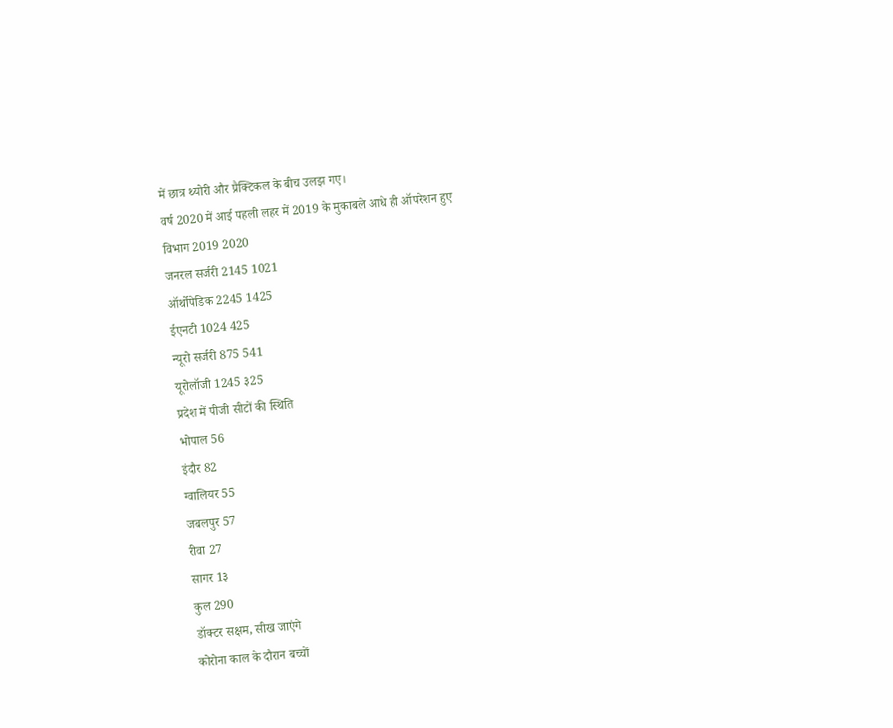में छात्र थ्योरी और प्रैक्टिकल के बीच उलझ गए।
वर्ष 2020 में आई पहली लहर में 2019 के मुकाबले आधे ही ऑपरेशन हुए
विभाग 2019 2020
जनरल सर्जरी 2145 1021
ऑर्थोपेडिक 2245 1425
ईएनटी 1024 425
न्यूरो सर्जरी 875 541
यूरोलॉजी 1245 ३25
प्रदेश में पीजी सीटों की स्थिति
भोपाल 56
इंदौर 82
ग्वालियर 55
जबलपुर 57
रीवा 27
सागर 1३
कुल 290
डॉक्टर सक्षम, सीख जाएंगे
कोरोना काल के दौरान बच्चों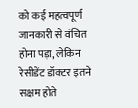को कई महत्वपूर्ण जानकारी से वंचित होना पड़ा, लेकिन रेसीडेंट डॉक्टर इतने सक्षम होते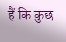हैं कि कुछ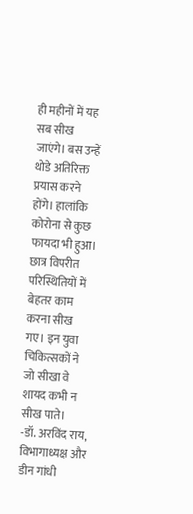ही महीनों में यह सब सीख जाएंगे। बस उन्हें थोडे अतिरिक्त प्रयास करने होंगे। हालांकि कोरोना से कुछ फायदा भी हुआ। छात्र विपरीत परिस्थितियों में बेहतर काम करना सीख गए। इन युवा चिकित्सकों ने जो सीखा वे शायद कभी न सीख पाते।
-डॉ. अरविंद राय, विभागाध्यक्ष और डीन गांधी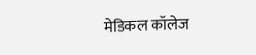मेडिकल कॉलेज